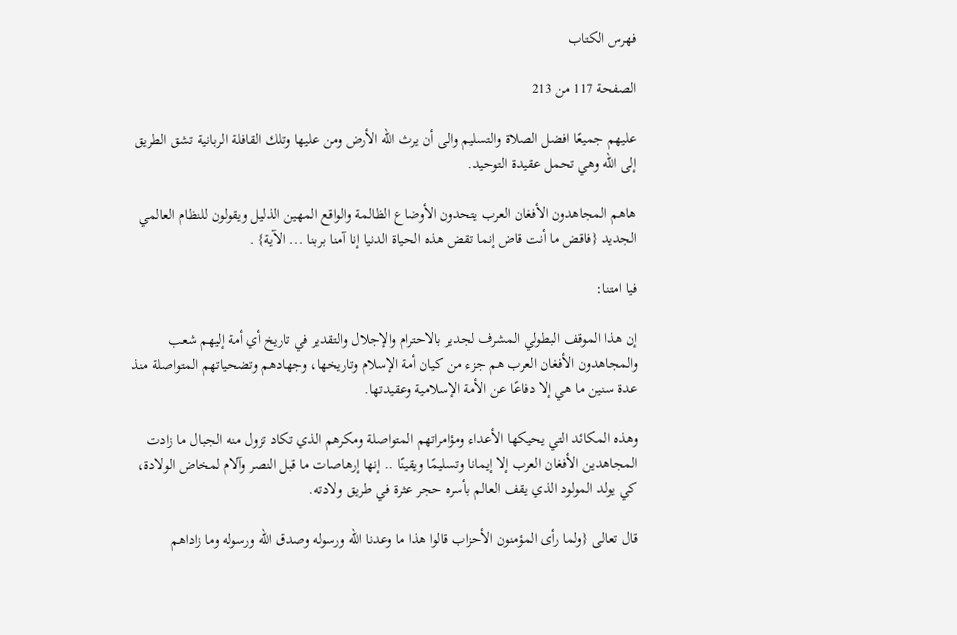فهرس الكتاب

الصفحة 117 من 213

عليهم جميعًا افضل الصلاة والتسليم والى أن يرث الله الأرض ومن عليها وتلك القافلة الربانية تشق الطريق إلى الله وهي تحمل عقيدة التوحيد.

هاهم المجاهدون الأفغان العرب يتحدون الأوضاع الظالمة والواقع المهين الذليل ويقولون للنظام العالمي الجديد {فاقض ما أنت قاض إنما تقض هذه الحياة الدنيا إنا آمنا بربنا ... الآية} .

فيا امتنا:

إن هذا الموقف البطولي المشرف لجدير بالاحترام والإجلال والتقدير في تاريخ أي أمة إليهم شعب والمجاهدون الأفغان العرب هم جزء من كيان أمة الإسلام وتاريخها، وجهادهم وتضحياتهم المتواصلة منذ عدة سنين ما هي إلا دفاعًا عن الأمة الإسلامية وعقيدتها.

وهذه المكائد التي يحيكها الأعداء ومؤامراتهم المتواصلة ومكرهم الذي تكاد تزول منه الجبال ما زادت المجاهدين الأفغان العرب إلا إيمانا وتسليمًا ويقينًا .. إنها إرهاصات ما قبل النصر وآلام لمخاض الولادة، كي يولد المولود الذي يقف العالم بأسره حجر عثرة في طريق ولادته.

قال تعالى {ولما رأى المؤمنون الأحزاب قالوا هذا ما وعدنا الله ورسوله وصدق الله ورسوله وما زاداهم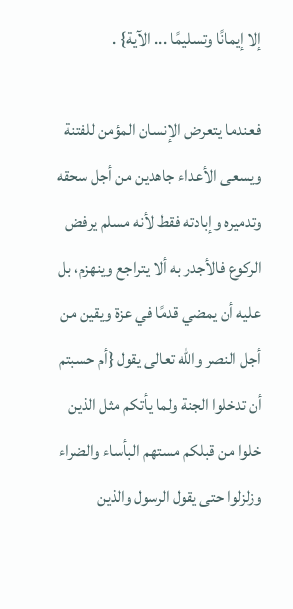إلا إيمانًا وتسليمًا ... الآية} .

فعندما يتعرض الإنسان المؤمن للفتنة ويسعى الأعداء جاهدين من أجل سحقه وتدميره وإبادته فقط لأنه مسلم يرفض الركوع فالأجدر به ألا يتراجع وينهزم، بل عليه أن يمضي قدمًا في عزة ويقين من أجل النصر والله تعالى يقول {أم حسبتم أن تدخلوا الجنة ولما يأتكم مثل الذين خلوا من قبلكم مستهم البأساء والضراء وزلزلوا حتى يقول الرسول والذين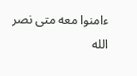ءامنوا معه متى نصر الله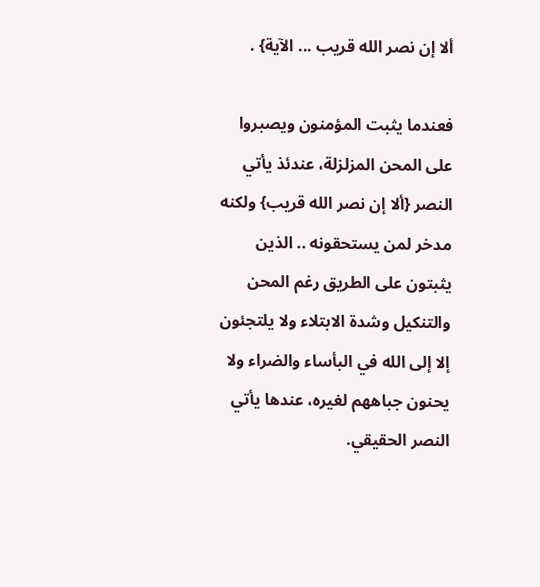ألا إن نصر الله قريب ... الآية} .

فعندما يثبت المؤمنون ويصبروا على المحن المزلزلة، عندئذ يأتي النصر {ألا إن نصر الله قريب} ولكنه مدخر لمن يستحقونه .. الذين يثبتون على الطريق رغم المحن والتنكيل وشدة الابتلاء ولا يلتجئون إلا إلى الله في البأساء والضراء ولا يحنون جباههم لغيره، عندها يأتي النصر الحقيقي.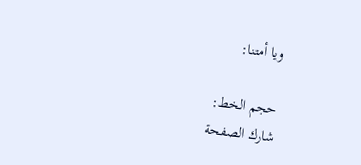ويا أمتنا:

حجم الخط:
شارك الصفحة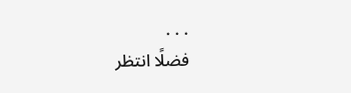. . .
فضلًا انتظر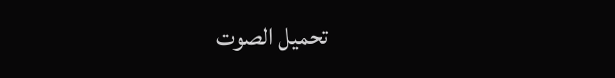تحميل الصوت